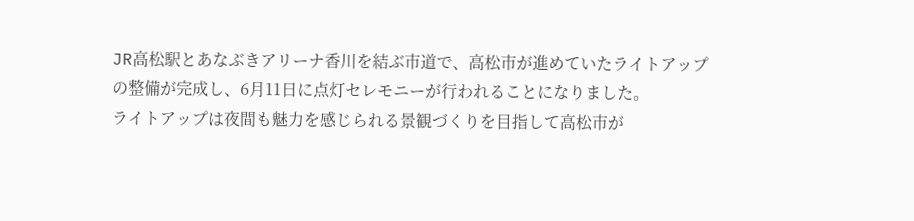JR高松駅とあなぶきアリーナ香川を結ぶ市道で、高松市が進めていたライトアップの整備が完成し、6月11日に点灯セレモニーが行われることになりました。
ライトアップは夜間も魅力を感じられる景観づくりを目指して高松市が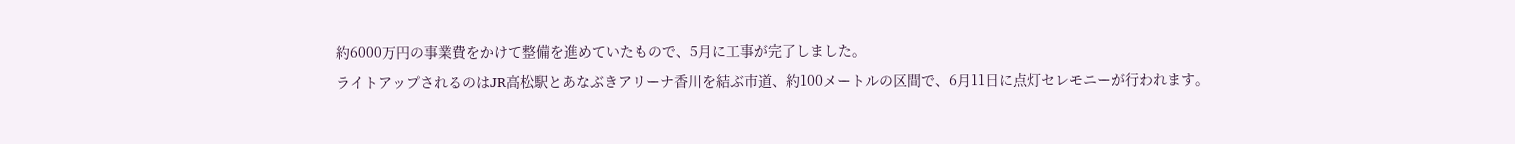約6000万円の事業費をかけて整備を進めていたもので、5月に工事が完了しました。
ライトアップされるのはJR高松駅とあなぶきアリーナ香川を結ぶ市道、約100メートルの区間で、6月11日に点灯セレモニーが行われます。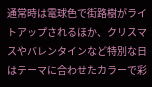通常時は電球色で街路樹がライトアップされるほか、クリスマスやバレンタインなど特別な日はテーマに合わせたカラーで彩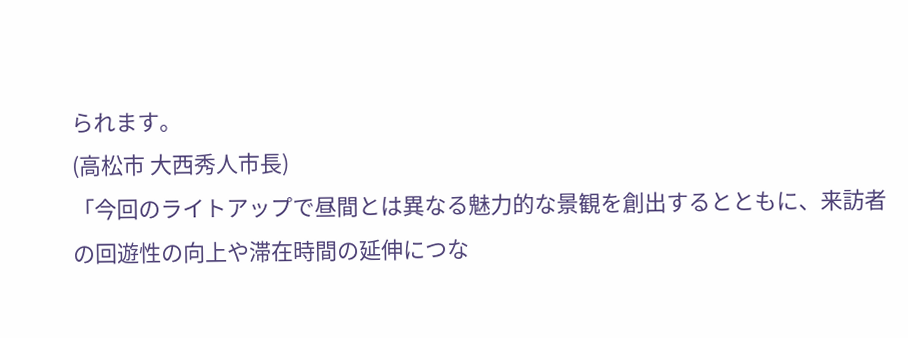られます。
(高松市 大西秀人市長)
「今回のライトアップで昼間とは異なる魅力的な景観を創出するとともに、来訪者の回遊性の向上や滞在時間の延伸につな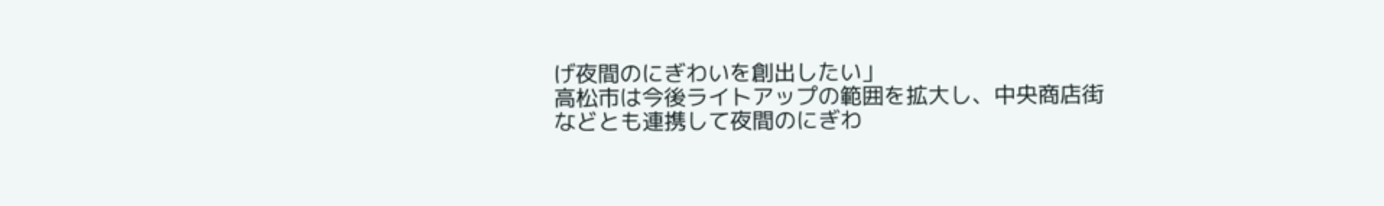げ夜間のにぎわいを創出したい」
高松市は今後ライトアップの範囲を拡大し、中央商店街などとも連携して夜間のにぎわ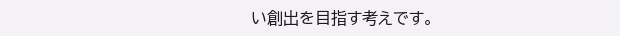い創出を目指す考えです。